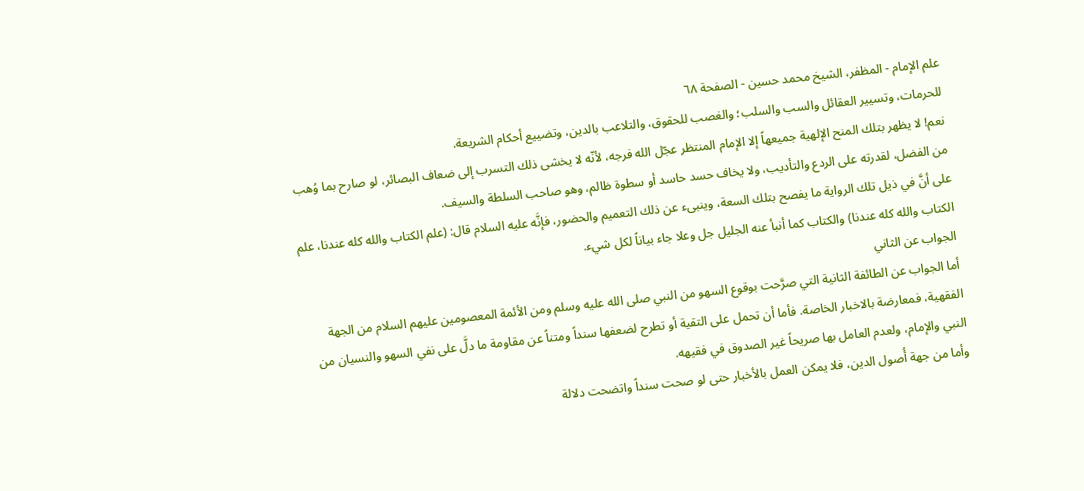علم الإمام - المظفر، الشيخ محمد حسين - الصفحة ٦٨
للحرمات، وتسيير العقائل والسب والسلب؛ والغصب للحقوق، والتلاعب بالدين، وتضييع أحكام الشريعة.
نعم! لا يظهر بتلك المنح الإلهية جميعهاً إلا الإمام المنتظر عجّل الله فرجه، لأنّه لا يخشى ذلك التسرب إلى ضعاف البصائر، لو صارح بما وُهب من الفضل، لقدرته على الردع والتأديب، ولا يخاف حسد حاسد أو سطوة ظالم، وهو صاحب السلطة والسيف.
على أنَّ في ذيل تلك الرواية ما يفصح بتلك السعة، وينبىء عن ذلك التعميم والحضور، فإنَّه عليه السلام قال: (علم الكتاب والله كله عندنا، علم الكتاب والله كله عندنا) والكتاب كما أنبأ عنه الجليل جل وعلا جاء بياناً لكل شيء.
الجواب عن الثاني
أما الجواب عن الطائفة الثانية التي صرَّحت بوقوع السهو من النبي صلى الله عليه وسلم ومن الأئمة المعصومين عليهم السلام من الجهة الفقهية، فمعارضة بالاخبار الخاصة. فأما أن تحمل على التقية أو تطرح لضعفها سنداً ومتناً عن مقاومة ما دلَّ على نفي السهو والنسيان من النبي والإمام، ولعدم العامل بها صريحاً غير الصدوق في فقيهه.
وأما من جهة أُصول الدين، فلا يمكن العمل بالأخبار حتى لو صحت سنداً واتضحت دلالة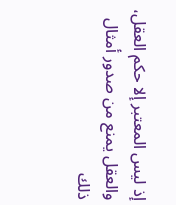إذ ليس المعتبر إلا حكم العقل، والعقل يمنع من صدور أمثال ذلك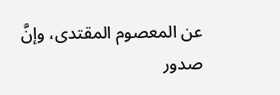عن المعصوم المقتدى، وإنَّ صدور